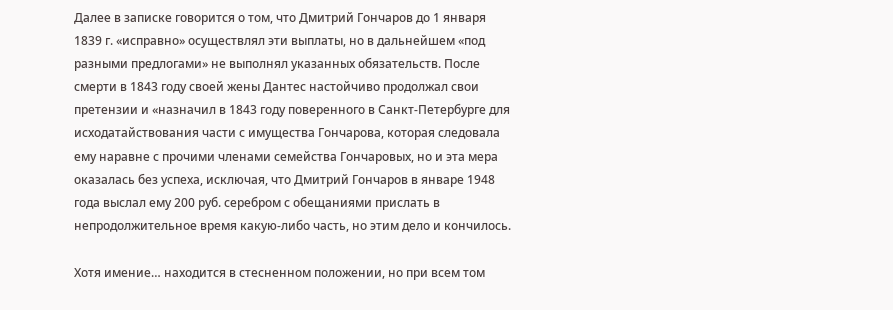Далее в записке говорится о том, что Дмитрий Гончаров до 1 января 1839 г. «исправно» осуществлял эти выплаты, но в дальнейшем «под разными предлогами» не выполнял указанных обязательств. После смерти в 1843 году своей жены Дантес настойчиво продолжал свои претензии и «назначил в 1843 году поверенного в Санкт-Петербурге для исходатайствования части с имущества Гончарова, которая следовала ему наравне с прочими членами семейства Гончаровых, но и эта мера оказалась без успеха, исключая, что Дмитрий Гончаров в январе 1948 года выслал ему 200 руб. серебром с обещаниями прислать в непродолжительное время какую-либо часть, но этим дело и кончилось.

Хотя имение… находится в стесненном положении, но при всем том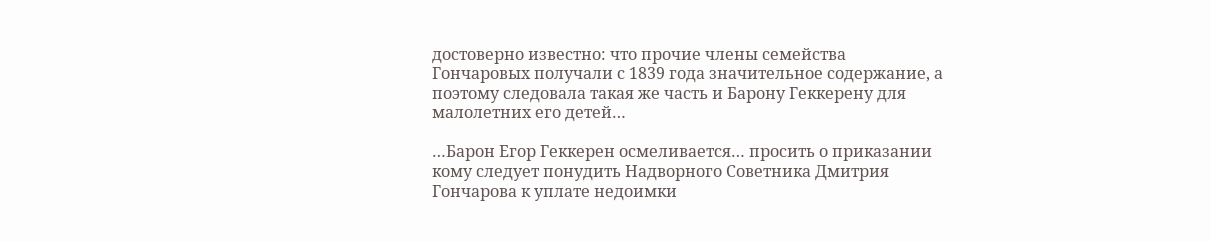достоверно известно: что прочие члены семейства Гончаровых получали с 1839 года значительное содержание, а поэтому следовала такая же часть и Барону Геккерену для малолетних его детей…

…Барон Егор Геккерен осмеливается… просить о приказании кому следует понудить Надворного Советника Дмитрия Гончарова к уплате недоимки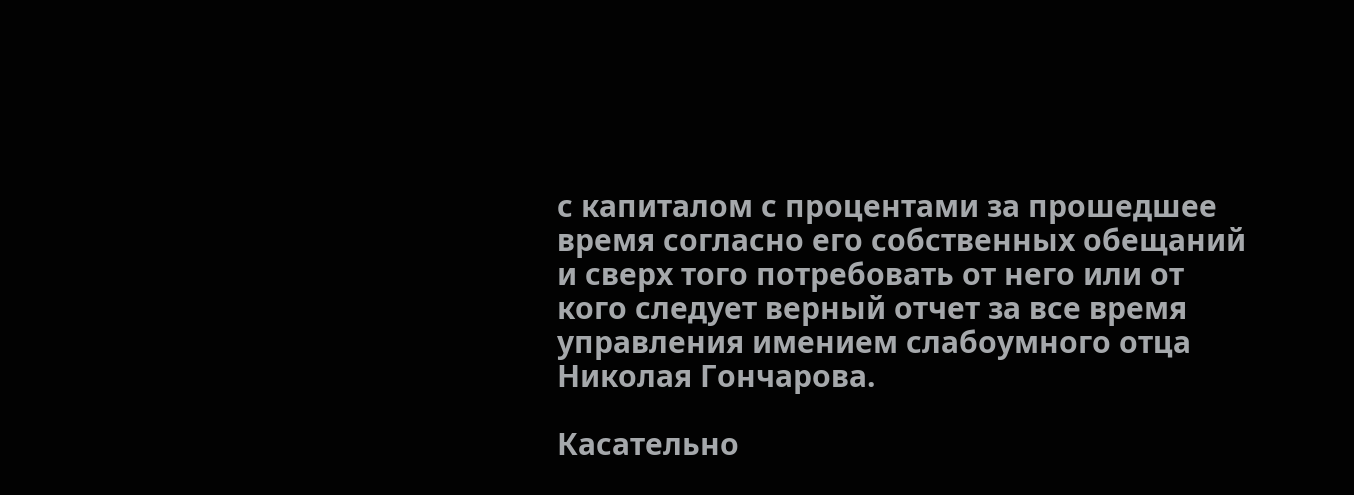с капиталом с процентами за прошедшее время согласно его собственных обещаний и сверх того потребовать от него или от кого следует верный отчет за все время управления имением слабоумного отца Николая Гончарова.

Касательно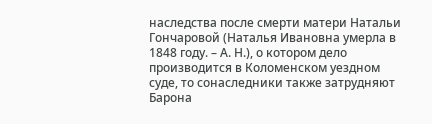наследства после смерти матери Натальи Гончаровой (Наталья Ивановна умерла в 1848 году. – А. Н.), о котором дело производится в Коломенском уездном суде, то сонаследники также затрудняют Барона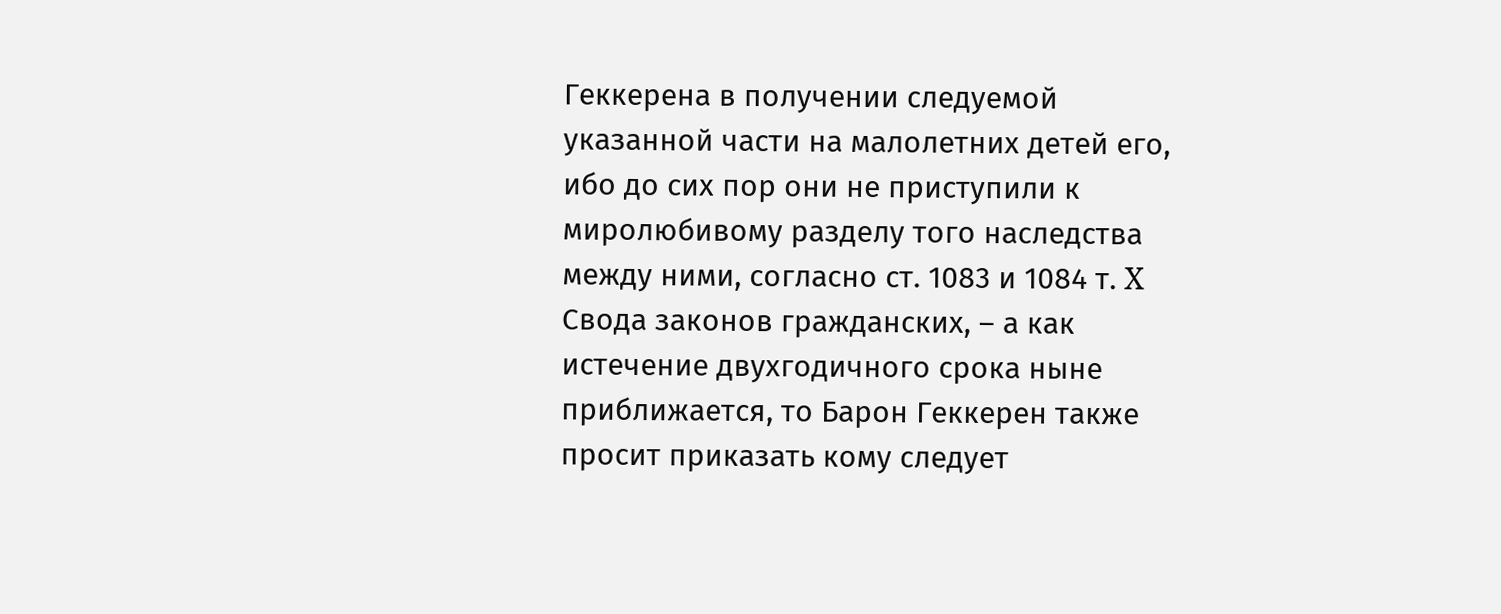Геккерена в получении следуемой указанной части на малолетних детей его, ибо до сих пор они не приступили к миролюбивому разделу того наследства между ними, согласно ст. 1083 и 1084 т. X Свода законов гражданских, – а как истечение двухгодичного срока ныне приближается, то Барон Геккерен также просит приказать кому следует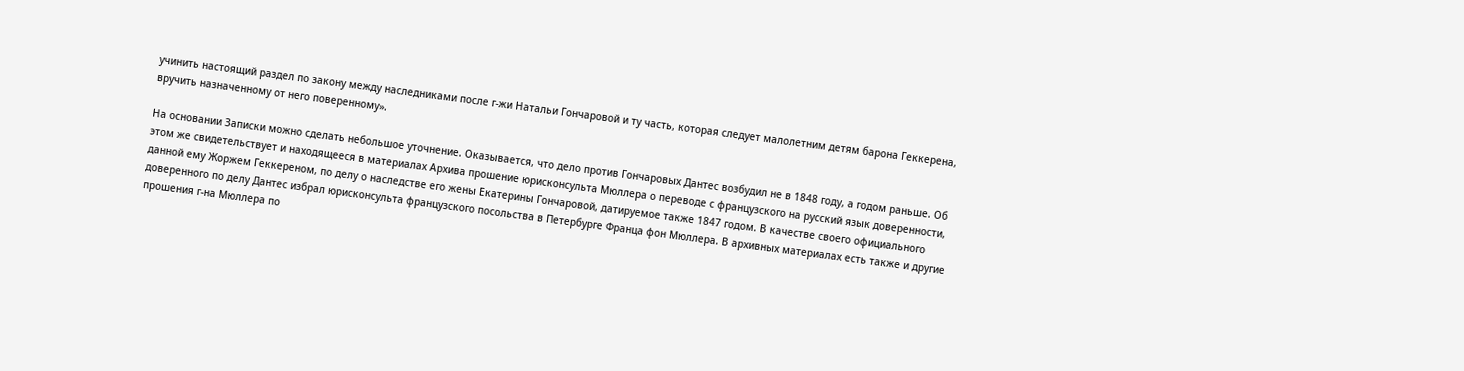учинить настоящий раздел по закону между наследниками после г-жи Натальи Гончаровой и ту часть, которая следует малолетним детям барона Геккерена, вручить назначенному от него поверенному».

На основании Записки можно сделать небольшое уточнение. Оказывается, что дело против Гончаровых Дантес возбудил не в 1848 году, а годом раньше. Об этом же свидетельствует и находящееся в материалах Архива прошение юрисконсульта Мюллера о переводе с французского на русский язык доверенности, данной ему Жоржем Геккереном, по делу о наследстве его жены Екатерины Гончаровой, датируемое также 1847 годом. В качестве своего официального доверенного по делу Дантес избрал юрисконсульта французского посольства в Петербурге Франца фон Мюллера. В архивных материалах есть также и другие прошения г-на Мюллера по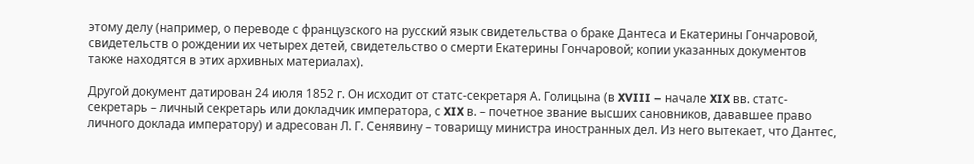этому делу (например, о переводе с французского на русский язык свидетельства о браке Дантеса и Екатерины Гончаровой, свидетельств о рождении их четырех детей, свидетельство о смерти Екатерины Гончаровой; копии указанных документов также находятся в этих архивных материалах).

Другой документ датирован 24 июля 1852 г. Он исходит от статс-секретаря А. Голицына (в XVIII – начале XIX вв. статс-секретарь – личный секретарь или докладчик императора, с XIX в. – почетное звание высших сановников, дававшее право личного доклада императору) и адресован Л. Г. Сенявину – товарищу министра иностранных дел. Из него вытекает, что Дантес,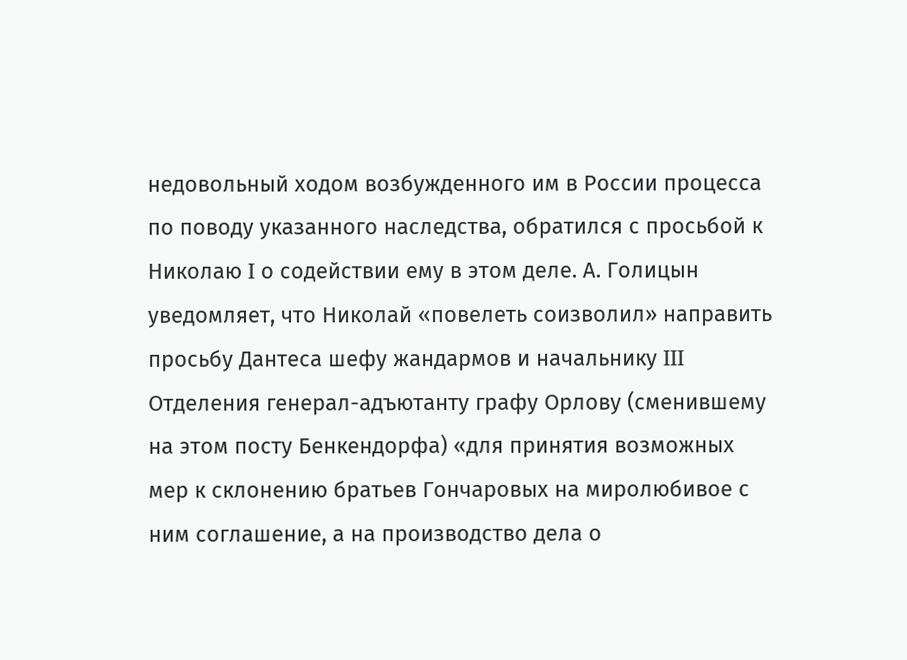недовольный ходом возбужденного им в России процесса по поводу указанного наследства, обратился с просьбой к Николаю I о содействии ему в этом деле. А. Голицын уведомляет, что Николай «повелеть соизволил» направить просьбу Дантеса шефу жандармов и начальнику III Отделения генерал-адъютанту графу Орлову (сменившему на этом посту Бенкендорфа) «для принятия возможных мер к склонению братьев Гончаровых на миролюбивое с ним соглашение, а на производство дела о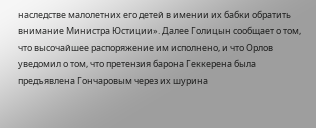наследстве малолетних его детей в имении их бабки обратить внимание Министра Юстиции». Далее Голицын сообщает о том, что высочайшее распоряжение им исполнено, и что Орлов уведомил о том, что претензия барона Геккерена была предъявлена Гончаровым через их шурина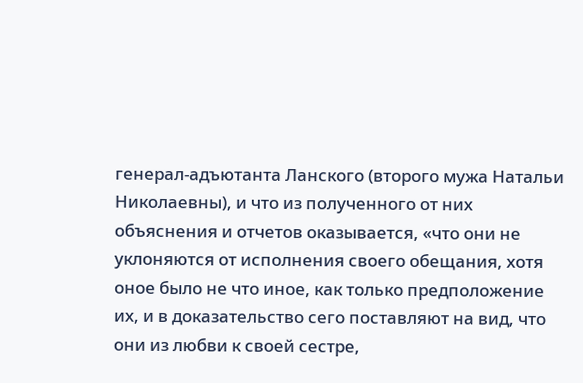генерал-адъютанта Ланского (второго мужа Натальи Николаевны), и что из полученного от них объяснения и отчетов оказывается, «что они не уклоняются от исполнения своего обещания, хотя оное было не что иное, как только предположение их, и в доказательство сего поставляют на вид, что они из любви к своей сестре,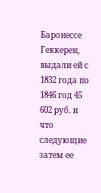Баронессе Геккерен, выдали ей с 1832 года по 1846 год 45 602 руб. и что следующие затем ее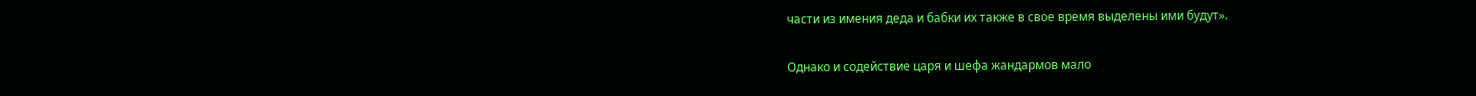части из имения деда и бабки их также в свое время выделены ими будут».

Однако и содействие царя и шефа жандармов мало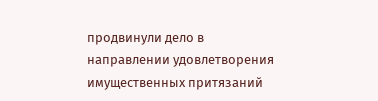продвинули дело в направлении удовлетворения имущественных притязаний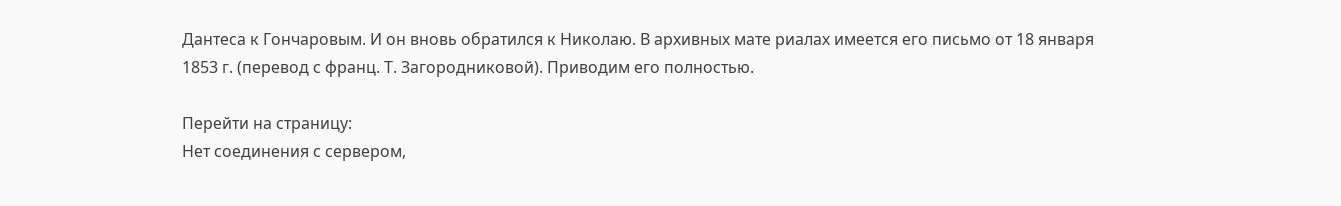Дантеса к Гончаровым. И он вновь обратился к Николаю. В архивных мате риалах имеется его письмо от 18 января 1853 г. (перевод с франц. Т. Загородниковой). Приводим его полностью.

Перейти на страницу:
Нет соединения с сервером,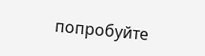попробуйте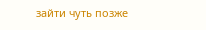зайти чуть позже